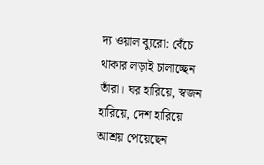দ্য ওয়াল ব্যুরো: বেঁচে থাকার লড়াই চালাচ্ছেন তাঁরা। ঘর হারিয়ে, স্বজন হারিয়ে, দেশ হারিয়ে আশ্রয় পেয়েছেন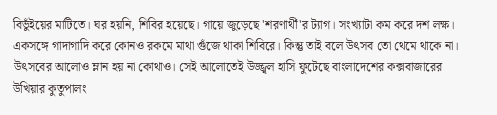বিভুঁইয়ের মাটিতে। ঘর হয়নি, শিবির হয়েছে। গায়ে জুড়েছে 'শরণার্থী'র ট্যাগ। সংখ্যাটা কম করে দশ লক্ষ। একসঙ্গে গাদাগাদি করে কোনও রকমে মাথা গুঁজে থাকা শিবিরে। কিন্তু তাই বলে উৎসব তো থেমে থাকে না। উৎসবের আলোও ম্লান হয় না কোথাও। সেই আলোতেই উজ্জ্বল হাসি ফুটেছে বাংলাদেশের কক্সবাজারের উখিয়ার কুতুপালং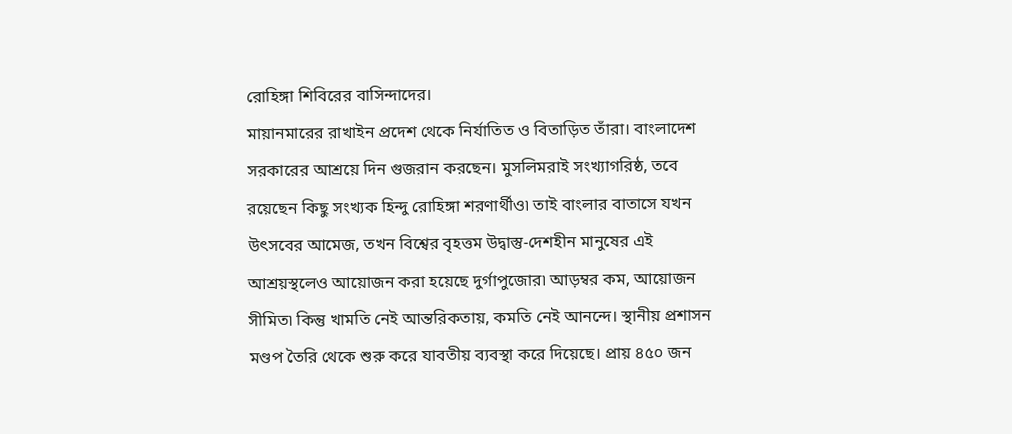রোহিঙ্গা শিবিরের বাসিন্দাদের।
মায়ানমারের রাখাইন প্রদেশ থেকে নির্যাতিত ও বিতাড়িত তাঁরা। বাংলাদেশ সরকারের আশ্রয়ে দিন গুজরান করছেন। মুসলিমরাই সংখ্যাগরিষ্ঠ, তবে রয়েছেন কিছু সংখ্যক হিন্দু রোহিঙ্গা শরণার্থীও৷ তাই বাংলার বাতাসে যখন উৎসবের আমেজ, তখন বিশ্বের বৃহত্তম উদ্বাস্তু-দেশহীন মানুষের এই আশ্রয়স্থলেও আয়োজন করা হয়েছে দুর্গাপুজোর৷ আড়ম্বর কম, আয়োজন সীমিত৷ কিন্তু খামতি নেই আন্তরিকতায়, কমতি নেই আনন্দে। স্থানীয় প্রশাসন মণ্ডপ তৈরি থেকে শুরু করে যাবতীয় ব্যবস্থা করে দিয়েছে। প্রায় ৪৫০ জন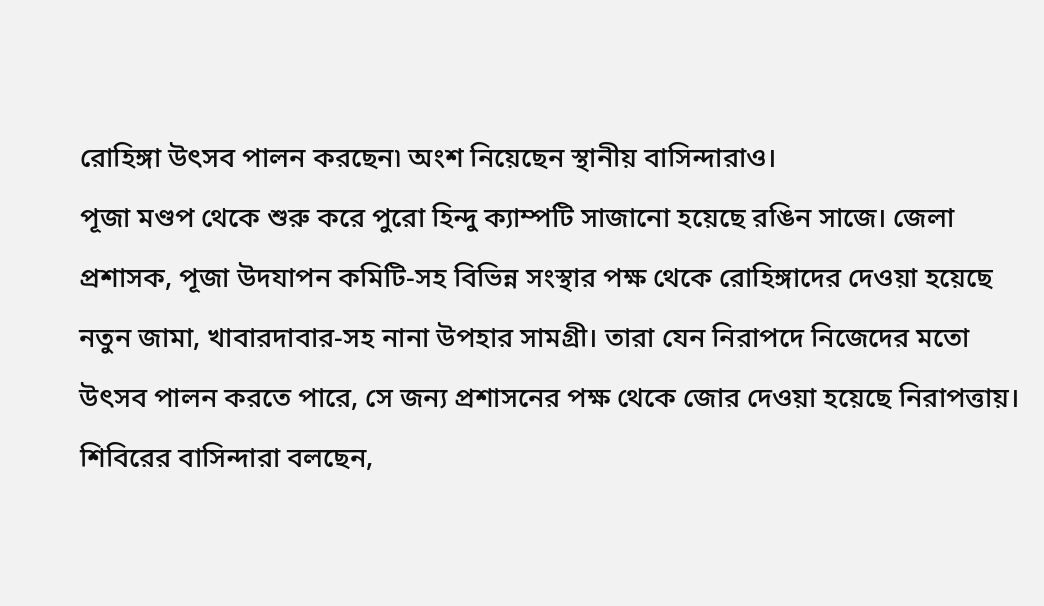রোহিঙ্গা উৎসব পালন করছেন৷ অংশ নিয়েছেন স্থানীয় বাসিন্দারাও।
পূজা মণ্ডপ থেকে শুরু করে পুরো হিন্দু ক্যাম্পটি সাজানো হয়েছে রঙিন সাজে। জেলা প্রশাসক, পূজা উদযাপন কমিটি-সহ বিভিন্ন সংস্থার পক্ষ থেকে রোহিঙ্গাদের দেওয়া হয়েছে নতুন জামা, খাবারদাবার-সহ নানা উপহার সামগ্রী। তারা যেন নিরাপদে নিজেদের মতো উৎসব পালন করতে পারে, সে জন্য প্রশাসনের পক্ষ থেকে জোর দেওয়া হয়েছে নিরাপত্তায়।
শিবিরের বাসিন্দারা বলছেন,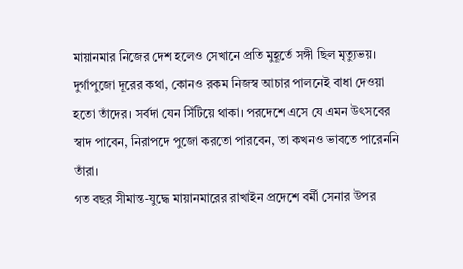মায়ানমার নিজের দেশ হলেও সেখানে প্রতি মুহূর্তে সঙ্গী ছিল মৃত্যুভয়। দুর্গাপুজো দূরের কথা, কোনও রকম নিজস্ব আচার পালনেই বাধা দেওয়া হতো তাঁদের। সর্বদা যেন সিঁটিয়ে থাকা। পরদেশে এসে যে এমন উৎসবের স্বাদ পাবেন, নিরাপদে পুজো করতো পারবেন, তা কখনও ভাবতে পারেননি তাঁরা।
গত বছর সীমান্ত-যুদ্ধে মায়ানমারের রাখাইন প্রদেশে বর্মী সেনার উপর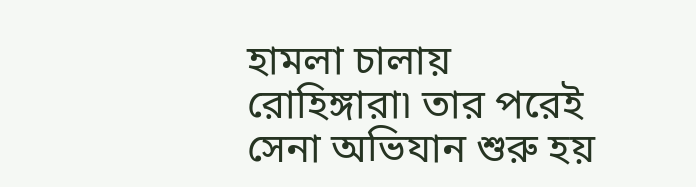হামলা চালায় রোহিঙ্গারা৷ তার পরেই সেনা অভিযান শুরু হয়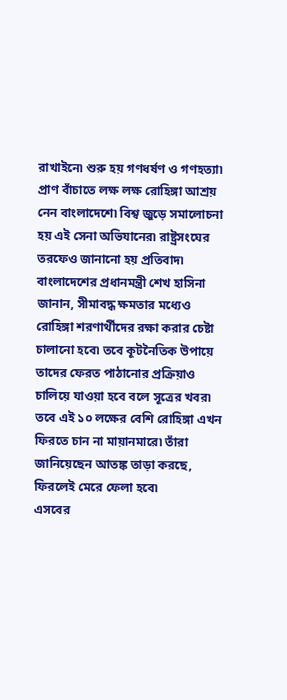রাখাইনে৷ শুরু হয় গণধর্ষণ ও গণহত্যা৷ প্রাণ বাঁচাতে লক্ষ লক্ষ রোহিঙ্গা আশ্রয় নেন বাংলাদেশে৷ বিশ্ব জুড়ে সমালোচনা হয় এই সেনা অভিযানের৷ রাষ্ট্রসংঘের তরফেও জানানো হয় প্রতিবাদ৷
বাংলাদেশের প্রধানমন্ত্রী শেখ হাসিনা জানান, সীমাবদ্ধ ক্ষমতার মধ্যেও রোহিঙ্গা শরণার্থীদের রক্ষা করার চেষ্টা চালানো হবে৷ তবে কূটনৈতিক উপায়ে তাদের ফেরত পাঠানোর প্রক্রিয়াও চালিয়ে যাওয়া হবে বলে সূত্রের খবর৷ তবে এই ১০ লক্ষের বেশি রোহিঙ্গা এখন ফিরতে চান না মায়ানমারে৷ তাঁরা জানিয়েছেন আতঙ্ক তাড়া করছে, ফিরলেই মেরে ফেলা হবে৷
এসবের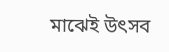মাঝেই উৎসব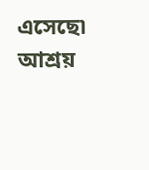এসেছে৷ আশ্রয়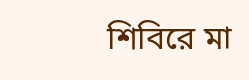শিবিরে মা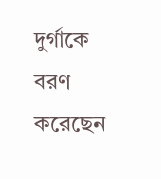দুর্গাকে বরণ করেছেন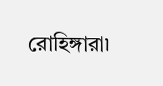রোহিঙ্গারা৷